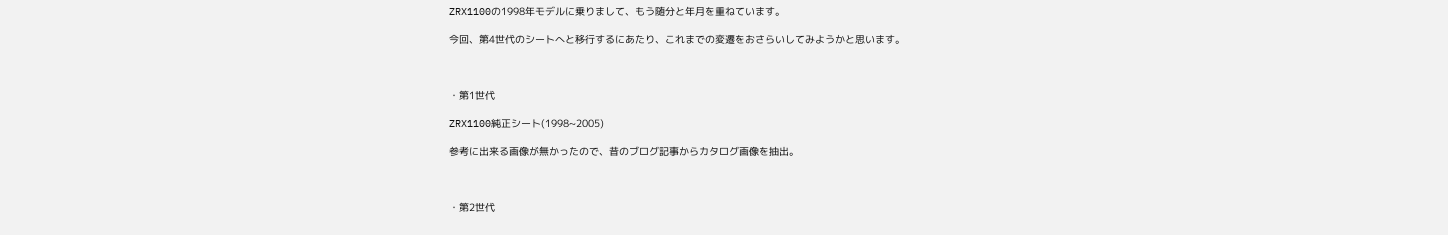ZRX1100の1998年モデルに乗りまして、もう随分と年月を重ねています。

今回、第4世代のシートへと移行するにあたり、これまでの変遷をおさらいしてみようかと思います。



・第1世代

ZRX1100純正シート(1998~2005)

参考に出来る画像が無かったので、昔のブログ記事からカタログ画像を抽出。



・第2世代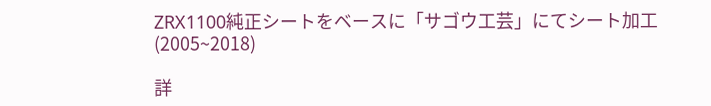ZRX1100純正シートをベースに「サゴウ工芸」にてシート加工(2005~2018)

詳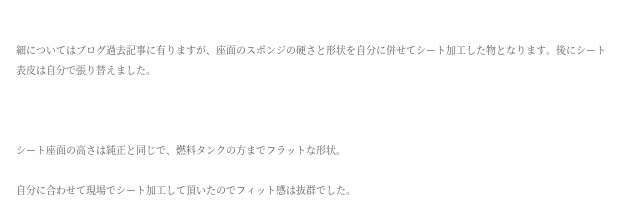細についてはブログ過去記事に有りますが、座面のスポンジの硬さと形状を自分に併せてシート加工した物となります。後にシート表皮は自分で張り替えました。



シート座面の高さは純正と同じで、燃料タンクの方までフラットな形状。

自分に合わせて現場でシート加工して頂いたのでフィット感は抜群でした。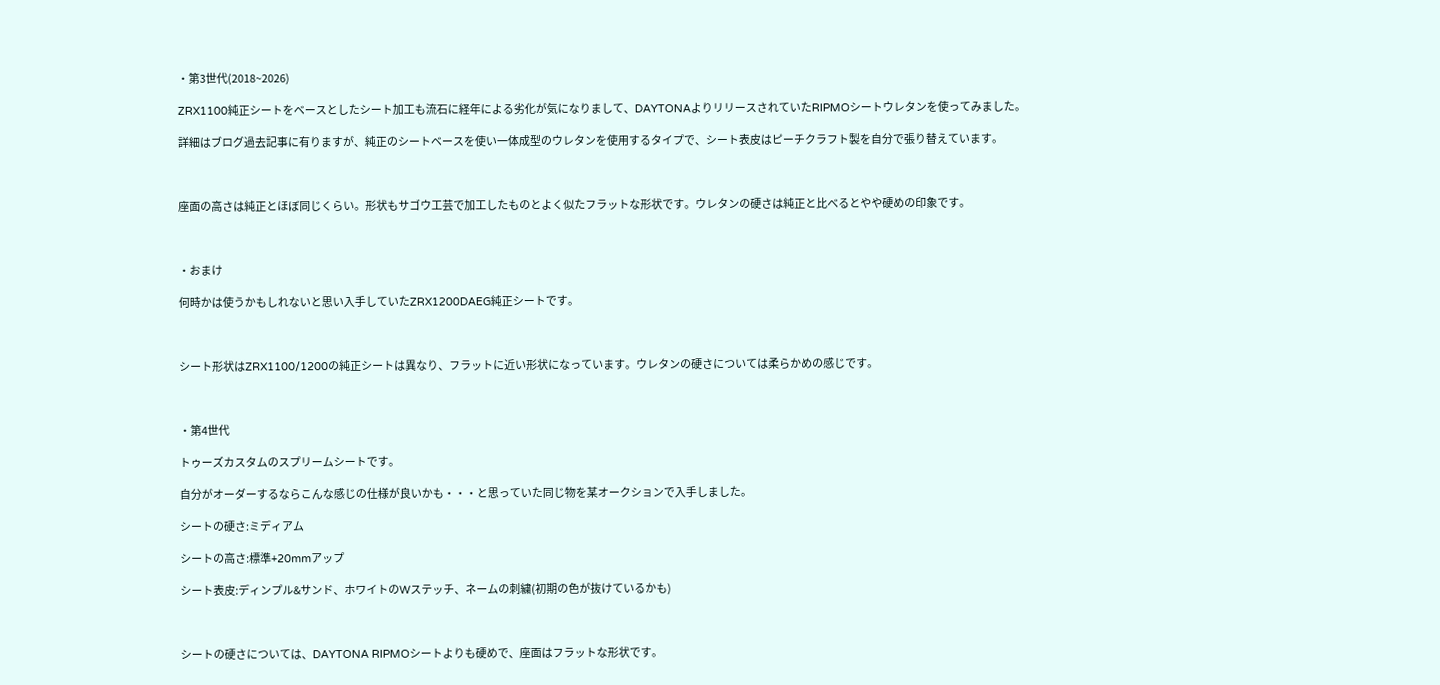・第3世代(2018~2026)

ZRX1100純正シートをベースとしたシート加工も流石に経年による劣化が気になりまして、DAYTONAよりリリースされていたRIPMOシートウレタンを使ってみました。

詳細はブログ過去記事に有りますが、純正のシートベースを使い一体成型のウレタンを使用するタイプで、シート表皮はピーチクラフト製を自分で張り替えています。



座面の高さは純正とほぼ同じくらい。形状もサゴウ工芸で加工したものとよく似たフラットな形状です。ウレタンの硬さは純正と比べるとやや硬めの印象です。



・おまけ

何時かは使うかもしれないと思い入手していたZRX1200DAEG純正シートです。



シート形状はZRX1100/1200の純正シートは異なり、フラットに近い形状になっています。ウレタンの硬さについては柔らかめの感じです。



・第4世代

トゥーズカスタムのスプリームシートです。

自分がオーダーするならこんな感じの仕様が良いかも・・・と思っていた同じ物を某オークションで入手しました。

シートの硬さ:ミディアム

シートの高さ:標準+20mmアップ

シート表皮:ディンプル&サンド、ホワイトのWステッチ、ネームの刺繍(初期の色が抜けているかも)



シートの硬さについては、DAYTONA RIPMOシートよりも硬めで、座面はフラットな形状です。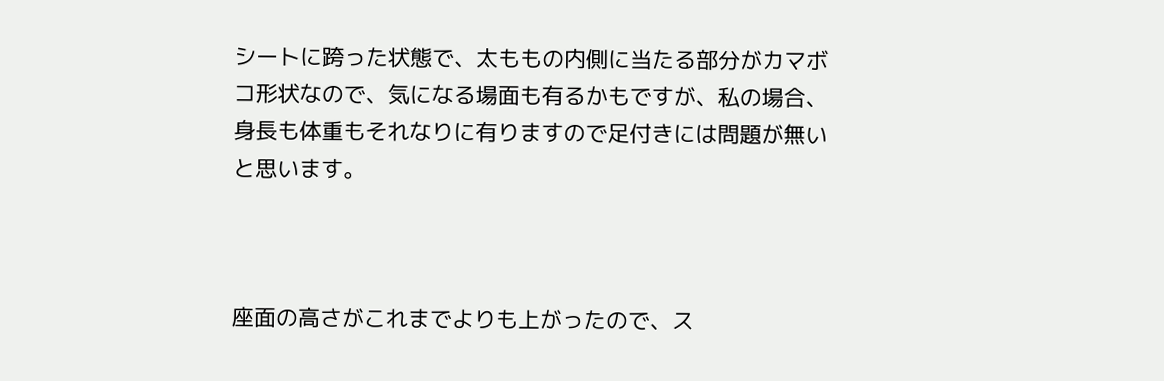シートに跨った状態で、太ももの内側に当たる部分がカマボコ形状なので、気になる場面も有るかもですが、私の場合、身長も体重もそれなりに有りますので足付きには問題が無いと思います。



座面の高さがこれまでよりも上がったので、ス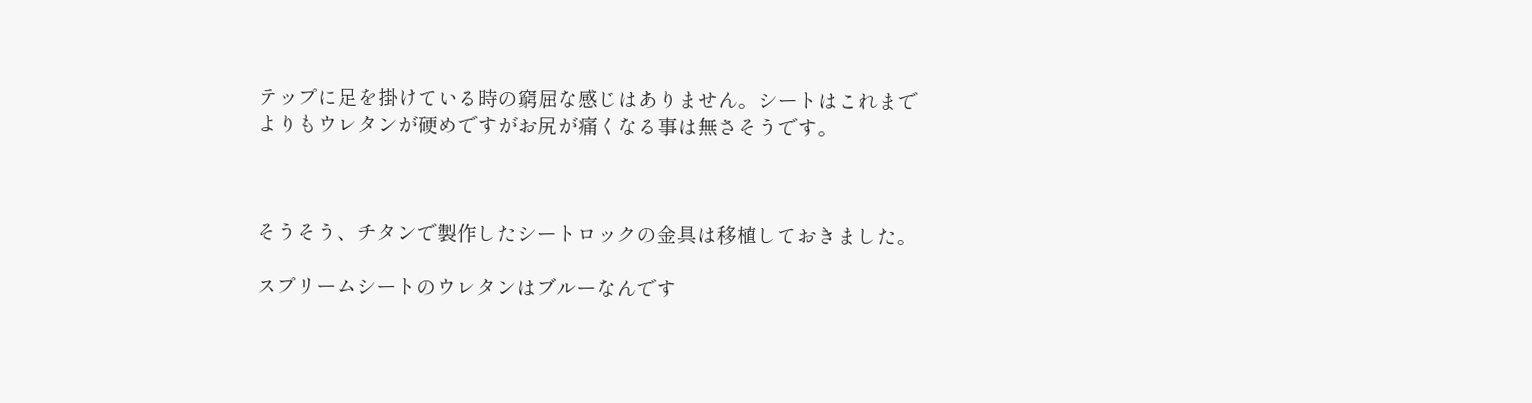テップに足を掛けている時の窮屈な感じはありません。シートはこれまでよりもウレタンが硬めですがお尻が痛くなる事は無さそうです。



そうそう、チタンで製作したシートロックの金具は移植しておきました。

スプリームシートのウレタンはブルーなんです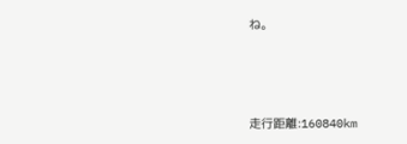ね。



走行距離:160840km